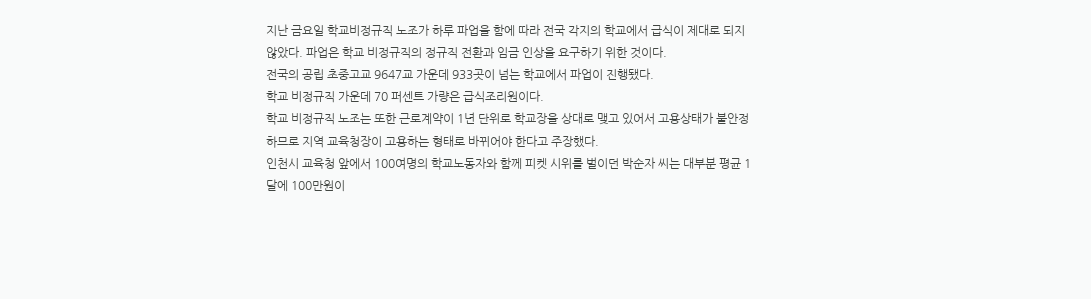지난 금요일 학교비정규직 노조가 하루 파업을 함에 따라 전국 각지의 학교에서 급식이 제대로 되지 않았다. 파업은 학교 비정규직의 정규직 전환과 임금 인상을 요구하기 위한 것이다.
전국의 공립 초중고교 9647교 가운데 933곳이 넘는 학교에서 파업이 진행됐다.
학교 비정규직 가운데 70 퍼센트 가량은 급식조리원이다.
학교 비정규직 노조는 또한 근로계약이 1년 단위로 학교장을 상대로 맺고 있어서 고용상태가 불안정하므로 지역 교육청장이 고용하는 형태로 바뀌어야 한다고 주장했다.
인천시 교육청 앞에서 100여명의 학교노동자와 함께 피켓 시위를 벌이던 박순자 씨는 대부분 평균 1달에 100만원이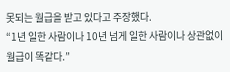못되는 월급을 받고 있다고 주장했다.
“1년 일한 사람이나 10년 넘게 일한 사람이나 상관없이 월급이 똑같다.”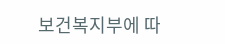보건복지부에 따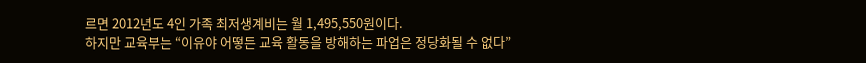르면 2012년도 4인 가족 최저생계비는 월 1,495,550원이다.
하지만 교육부는 “이유야 어떻든 교육 활동을 방해하는 파업은 정당화될 수 없다”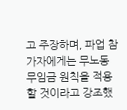고 주장하며, 파업 참가자에게는 무노동 무임금 원칙을 적용할 것이라고 강조했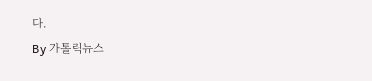다.
By 가톨릭뉴스